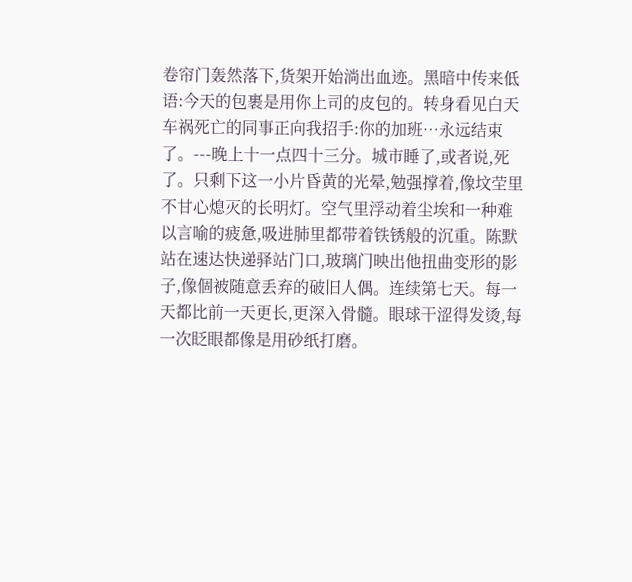卷帘门轰然落下,货架开始淌出血迹。黑暗中传来低语:今天的包裹是用你上司的皮包的。转身看见白天车祸死亡的同事正向我招手:你的加班…永远结束了。---晚上十一点四十三分。城市睡了,或者说,死了。只剩下这一小片昏黄的光晕,勉强撑着,像坟茔里不甘心熄灭的长明灯。空气里浮动着尘埃和一种难以言喻的疲惫,吸进肺里都带着铁锈般的沉重。陈默站在速达快递驿站门口,玻璃门映出他扭曲变形的影子,像個被随意丢弃的破旧人偶。连续第七天。每一天都比前一天更长,更深入骨髓。眼球干涩得发烫,每一次眨眼都像是用砂纸打磨。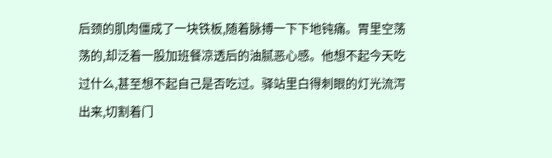后颈的肌肉僵成了一块铁板,随着脉搏一下下地钝痛。胃里空荡荡的,却泛着一股加班餐凉透后的油腻恶心感。他想不起今天吃过什么,甚至想不起自己是否吃过。驿站里白得刺眼的灯光流泻出来,切割着门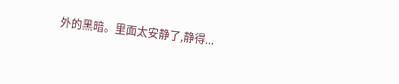外的黑暗。里面太安静了,静得...